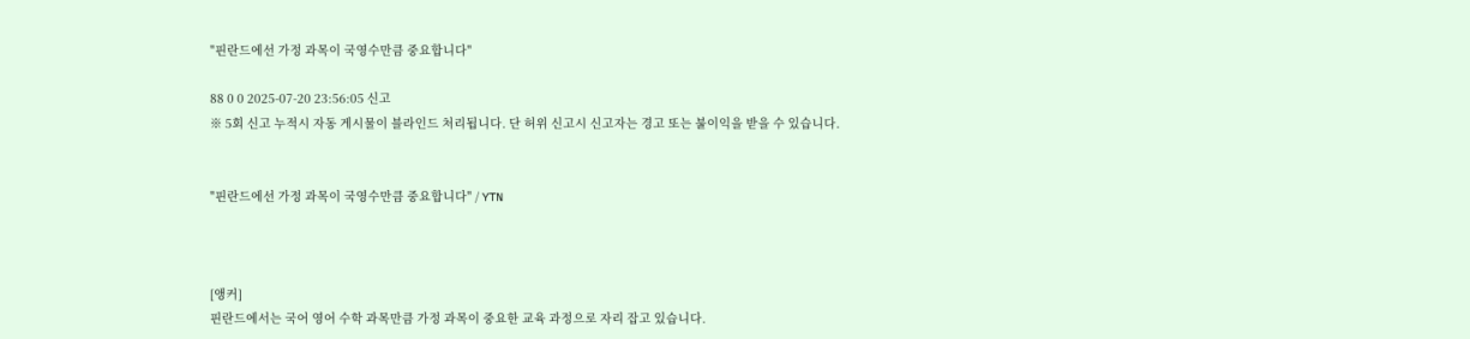"핀란드에선 가정 과목이 국영수만큼 중요합니다"

88 0 0 2025-07-20 23:56:05 신고
※ 5회 신고 누적시 자동 게시물이 블라인드 처리됩니다. 단 허위 신고시 신고자는 경고 또는 불이익을 받을 수 있습니다.


"핀란드에선 가정 과목이 국영수만큼 중요합니다" / YTN



[앵커]
핀란드에서는 국어 영어 수학 과목만큼 가정 과목이 중요한 교육 과정으로 자리 잡고 있습니다.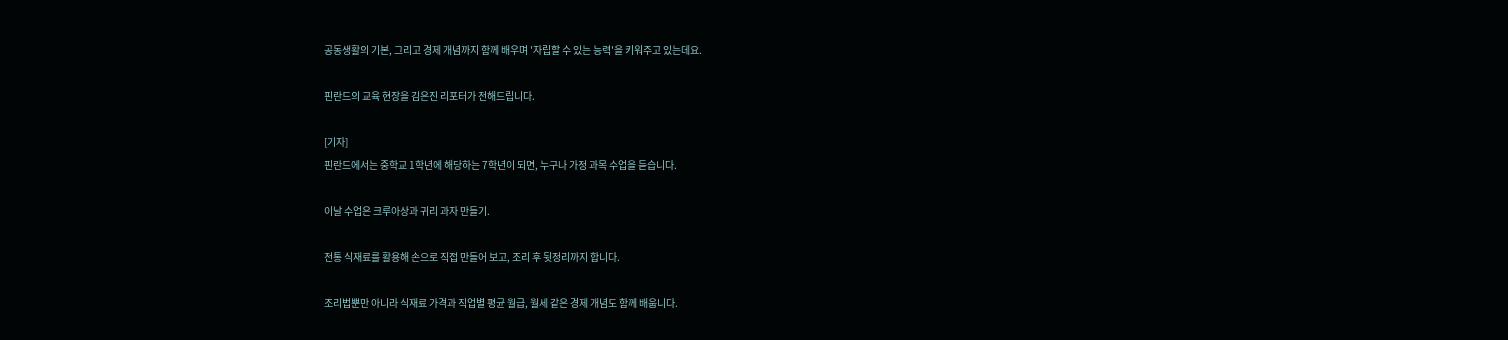공동생활의 기본, 그리고 경제 개념까지 함께 배우며 '자립할 수 있는 능력'을 키워주고 있는데요.

핀란드의 교육 현장을 김은진 리포터가 전해드립니다.

[기자]
핀란드에서는 중학교 1학년에 해당하는 7학년이 되면, 누구나 가정 과목 수업을 듣습니다.

이날 수업은 크루아상과 귀리 과자 만들기.

전통 식재료를 활용해 손으로 직접 만들어 보고, 조리 후 뒷정리까지 합니다.

조리법뿐만 아니라 식재료 가격과 직업별 평균 월급, 월세 같은 경제 개념도 함께 배웁니다.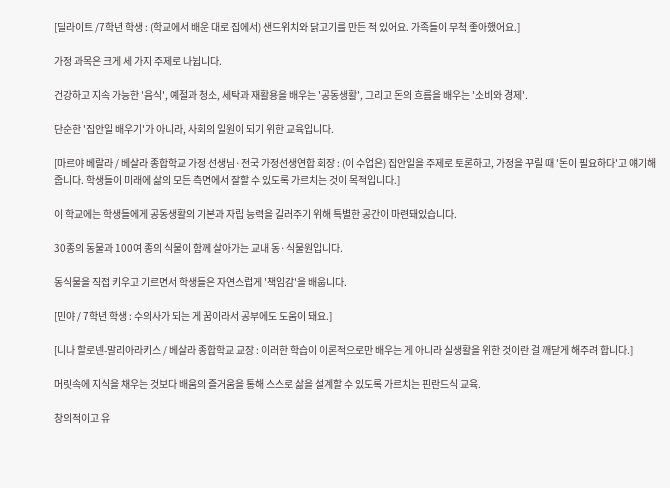[딜라이트 /7학년 학생 : (학교에서 배운 대로 집에서) 샌드위치와 닭고기를 만든 적 있어요. 가족들이 무척 좋아했어요.]

가정 과목은 크게 세 가지 주제로 나뉩니다.

건강하고 지속 가능한 '음식', 예절과 청소, 세탁과 재활용을 배우는 '공동생활', 그리고 돈의 흐름을 배우는 '소비와 경제'.

단순한 '집안일 배우기'가 아니라, 사회의 일원이 되기 위한 교육입니다.

[마르야 베랄라 / 베살라 종합학교 가정 선생님·전국 가정선생연합 회장 : (이 수업은) 집안일을 주제로 토론하고, 가정을 꾸릴 때 '돈이 필요하다'고 얘기해줍니다. 학생들이 미래에 삶의 모든 측면에서 잘할 수 있도록 가르치는 것이 목적입니다.]

이 학교에는 학생들에게 공동생활의 기본과 자립 능력을 길러주기 위해 특별한 공간이 마련돼있습니다.

30종의 동물과 100여 종의 식물이 함께 살아가는 교내 동·식물원입니다.

동식물을 직접 키우고 기르면서 학생들은 자연스럽게 '책임감'을 배웁니다.

[민야 / 7학년 학생 : 수의사가 되는 게 꿈이라서 공부에도 도움이 돼요.]

[니나 할로넨-말리아라키스 / 베살라 종합학교 교장 : 이러한 학습이 이론적으로만 배우는 게 아니라 실생활을 위한 것이란 걸 깨닫게 해주려 합니다.]

머릿속에 지식을 채우는 것보다 배움의 즐거움을 통해 스스로 삶을 설계할 수 있도록 가르치는 핀란드식 교육.

창의적이고 유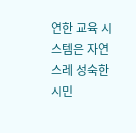연한 교육 시스템은 자연스레 성숙한 시민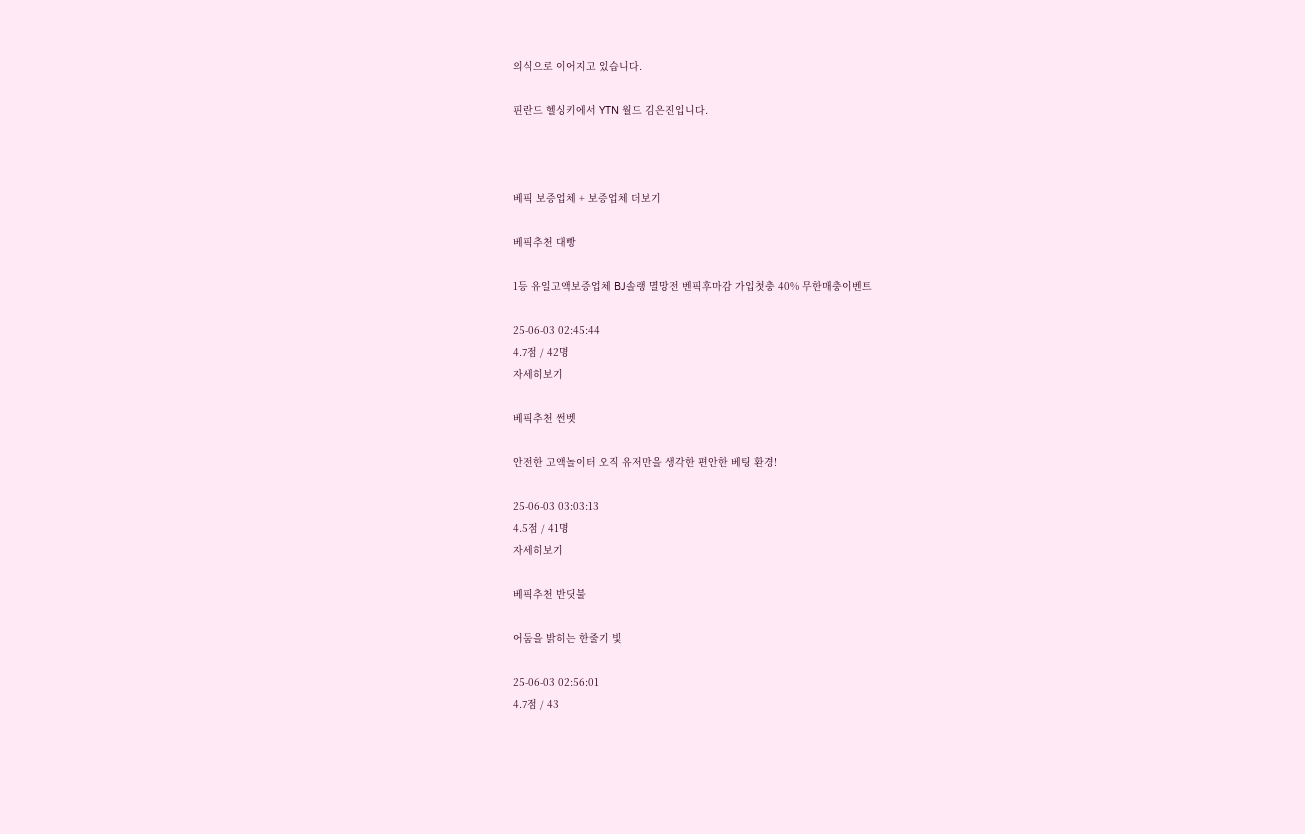의식으로 이어지고 있습니다.

핀란드 헬싱키에서 YTN 월드 김은진입니다.



베픽 보증업체 + 보증업체 더보기

베픽추천 대빵

1등 유일고액보증업체 BJ솔랭 멸망전 벤픽후마감 가입첫충 40% 무한매충이벤트

25-06-03 02:45:44
4.7점 / 42명
자세히보기

베픽추천 썬벳

안전한 고액놀이터 오직 유저만을 생각한 편안한 베팅 환경!

25-06-03 03:03:13
4.5점 / 41명
자세히보기

베픽추천 반딧불

어둠을 밝히는 한줄기 빛

25-06-03 02:56:01
4.7점 / 43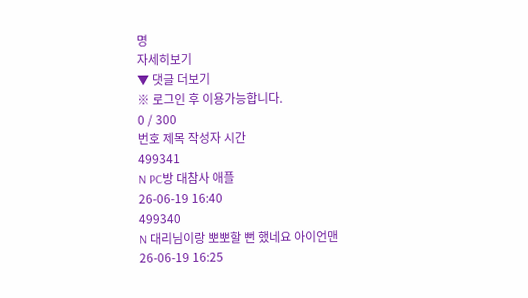명
자세히보기
▼ 댓글 더보기
※ 로그인 후 이용가능합니다.
0 / 300
번호 제목 작성자 시간
499341
N PC방 대참사 애플
26-06-19 16:40
499340
N 대리님이랑 뽀뽀할 뻔 했네요 아이언맨
26-06-19 16:25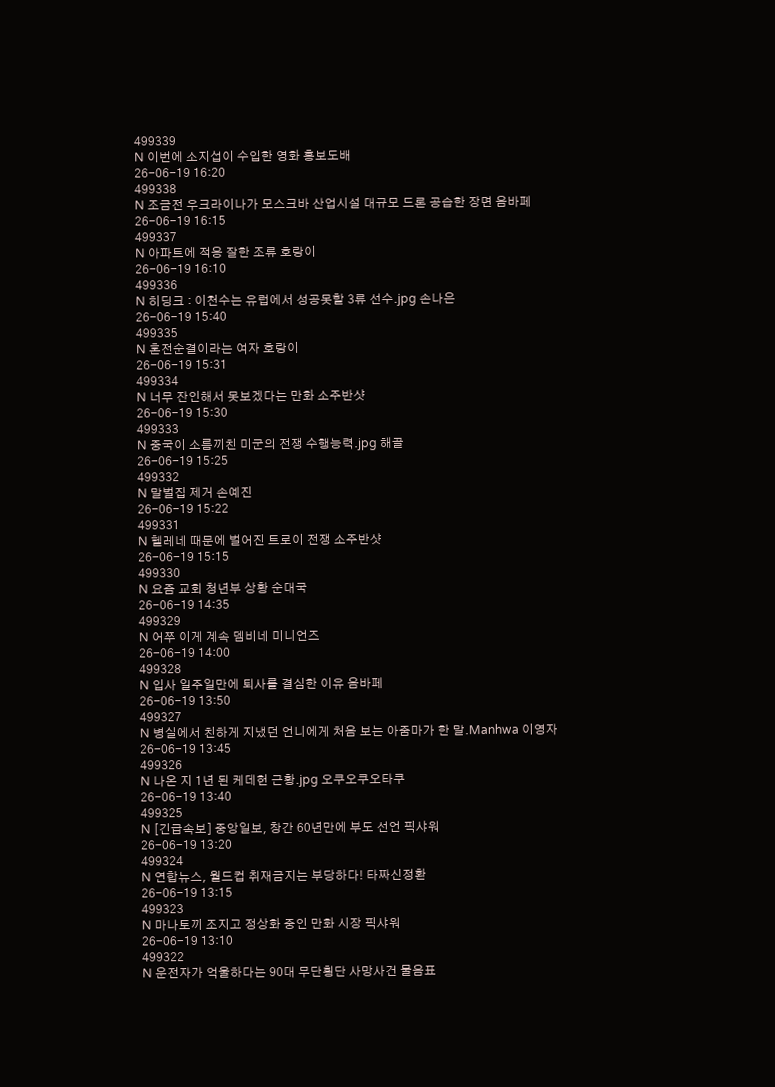499339
N 이번에 소지섭이 수입한 영화 홍보도배
26-06-19 16:20
499338
N 조금전 우크라이나가 모스크바 산업시설 대규모 드론 공습한 장면 음바페
26-06-19 16:15
499337
N 아파트에 적응 잘한 조류 호랑이
26-06-19 16:10
499336
N 히딩크 : 이천수는 유럽에서 성공못할 3류 선수.jpg 손나은
26-06-19 15:40
499335
N 혼전순결이라는 여자 호랑이
26-06-19 15:31
499334
N 너무 잔인해서 못보겠다는 만화 소주반샷
26-06-19 15:30
499333
N 중국이 소름끼친 미군의 전쟁 수행능력.jpg 해골
26-06-19 15:25
499332
N 말벌집 제거 손예진
26-06-19 15:22
499331
N 헬레네 때문에 벌어진 트로이 전쟁 소주반샷
26-06-19 15:15
499330
N 요즘 교회 청년부 상황 순대국
26-06-19 14:35
499329
N 어쭈 이게 계속 뎀비네 미니언즈
26-06-19 14:00
499328
N 입사 일주일만에 퇴사를 결심한 이유 음바페
26-06-19 13:50
499327
N 병실에서 친하게 지냈던 언니에게 처음 보는 아줌마가 한 말.Manhwa 이영자
26-06-19 13:45
499326
N 나온 지 1년 된 케데헌 근황.jpg 오쿠오쿠오타쿠
26-06-19 13:40
499325
N [긴급속보] 중앙일보, 창간 60년만에 부도 선언 픽샤워
26-06-19 13:20
499324
N 연합뉴스, 월드컵 취재금지는 부당하다! 타짜신정환
26-06-19 13:15
499323
N 마나토끼 조지고 정상화 중인 만화 시장 픽샤워
26-06-19 13:10
499322
N 운전자가 억울하다는 90대 무단횡단 사망사건 물음표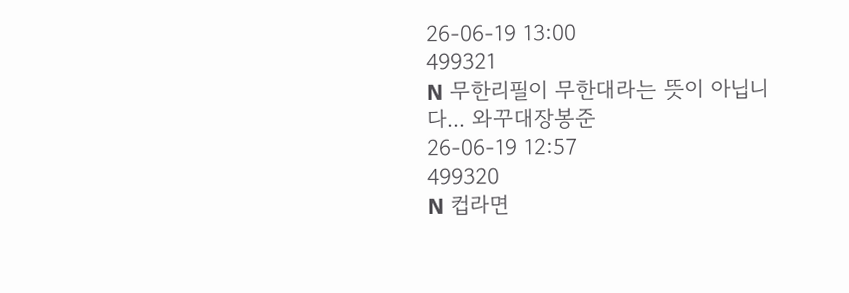26-06-19 13:00
499321
N 무한리필이 무한대라는 뜻이 아닙니다... 와꾸대장봉준
26-06-19 12:57
499320
N 컵라면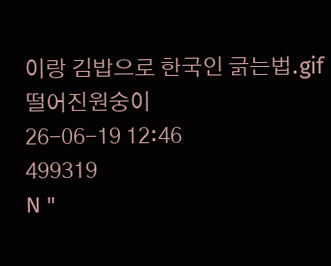이랑 김밥으로 한국인 긁는법.gif 떨어진원숭이
26-06-19 12:46
499319
N "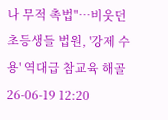나 무적 촉법"…비웃던 초등생들 법원, '강제 수용' 역대급 참교육 해골
26-06-19 12:20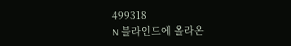499318
N 블라인드에 올라온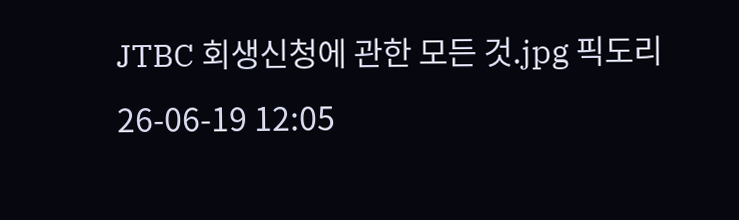JTBC 회생신청에 관한 모든 것.jpg 픽도리
26-06-19 12:05